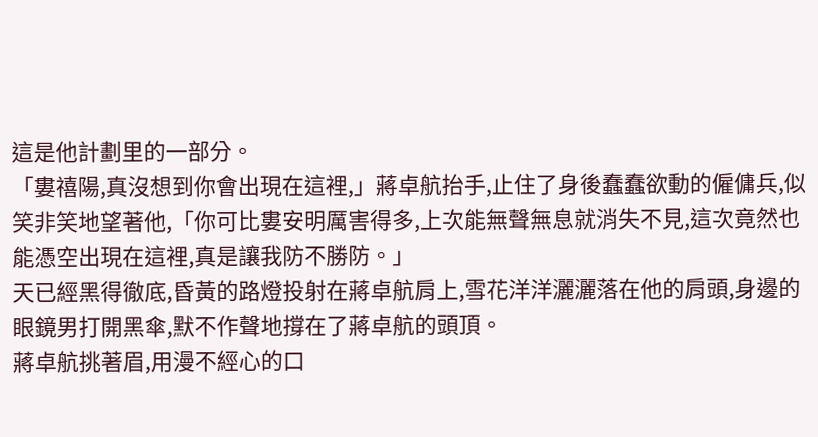這是他計劃里的一部分。
「婁禧陽,真沒想到你會出現在這裡,」蔣卓航抬手,止住了身後蠢蠢欲動的僱傭兵,似笑非笑地望著他,「你可比婁安明厲害得多,上次能無聲無息就消失不見,這次竟然也能憑空出現在這裡,真是讓我防不勝防。」
天已經黑得徹底,昏黃的路燈投射在蔣卓航肩上,雪花洋洋灑灑落在他的肩頭,身邊的眼鏡男打開黑傘,默不作聲地撐在了蔣卓航的頭頂。
蔣卓航挑著眉,用漫不經心的口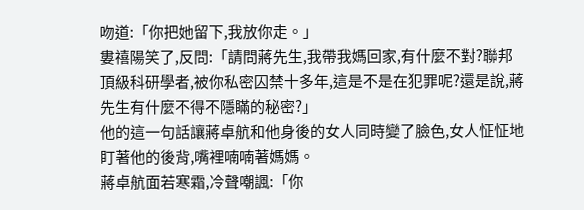吻道:「你把她留下,我放你走。」
婁禧陽笑了,反問:「請問蔣先生,我帶我媽回家,有什麼不對?聯邦頂級科研學者,被你私密囚禁十多年,這是不是在犯罪呢?還是說,蔣先生有什麼不得不隱瞞的秘密?」
他的這一句話讓蔣卓航和他身後的女人同時變了臉色,女人怔怔地盯著他的後背,嘴裡喃喃著媽媽。
蔣卓航面若寒霜,冷聲嘲諷:「你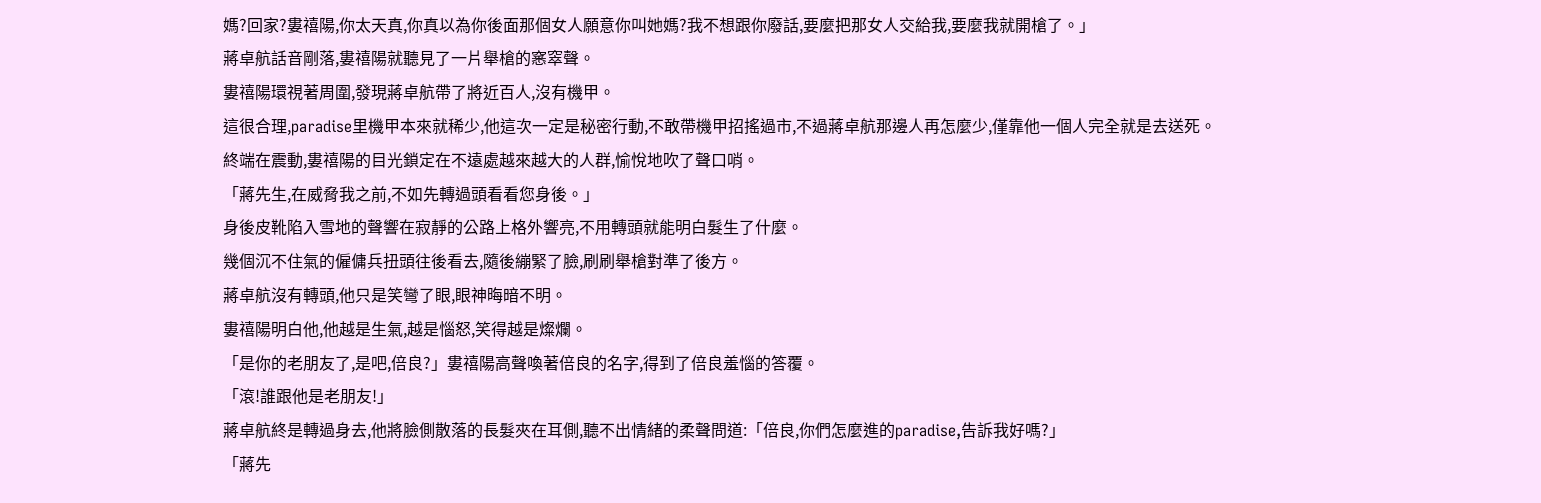媽?回家?婁禧陽,你太天真,你真以為你後面那個女人願意你叫她媽?我不想跟你廢話,要麼把那女人交給我,要麼我就開槍了。」
蔣卓航話音剛落,婁禧陽就聽見了一片舉槍的窸窣聲。
婁禧陽環視著周圍,發現蔣卓航帶了將近百人,沒有機甲。
這很合理,paradise里機甲本來就稀少,他這次一定是秘密行動,不敢帶機甲招搖過市,不過蔣卓航那邊人再怎麼少,僅靠他一個人完全就是去送死。
終端在震動,婁禧陽的目光鎖定在不遠處越來越大的人群,愉悅地吹了聲口哨。
「蔣先生,在威脅我之前,不如先轉過頭看看您身後。」
身後皮靴陷入雪地的聲響在寂靜的公路上格外響亮,不用轉頭就能明白髮生了什麼。
幾個沉不住氣的僱傭兵扭頭往後看去,隨後繃緊了臉,刷刷舉槍對準了後方。
蔣卓航沒有轉頭,他只是笑彎了眼,眼神晦暗不明。
婁禧陽明白他,他越是生氣,越是惱怒,笑得越是燦爛。
「是你的老朋友了,是吧,倍良?」婁禧陽高聲喚著倍良的名字,得到了倍良羞惱的答覆。
「滾!誰跟他是老朋友!」
蔣卓航終是轉過身去,他將臉側散落的長髮夾在耳側,聽不出情緒的柔聲問道:「倍良,你們怎麼進的paradise,告訴我好嗎?」
「蔣先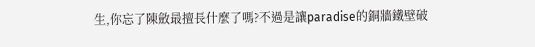生,你忘了陳斂最擅長什麼了嗎?不過是讓paradise的銅牆鐵壁破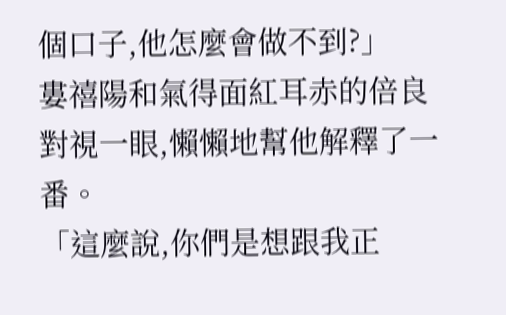個口子,他怎麼會做不到?」
婁禧陽和氣得面紅耳赤的倍良對視一眼,懶懶地幫他解釋了一番。
「這麼說,你們是想跟我正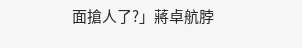面搶人了?」蔣卓航脖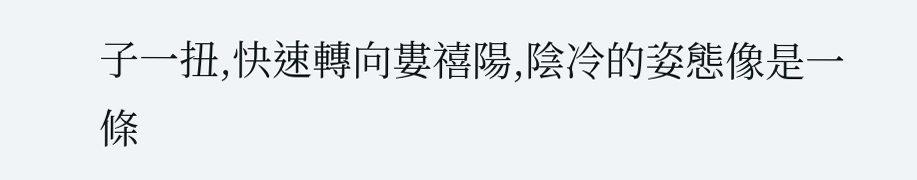子一扭,快速轉向婁禧陽,陰冷的姿態像是一條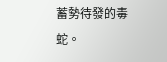蓄勢待發的毒蛇。